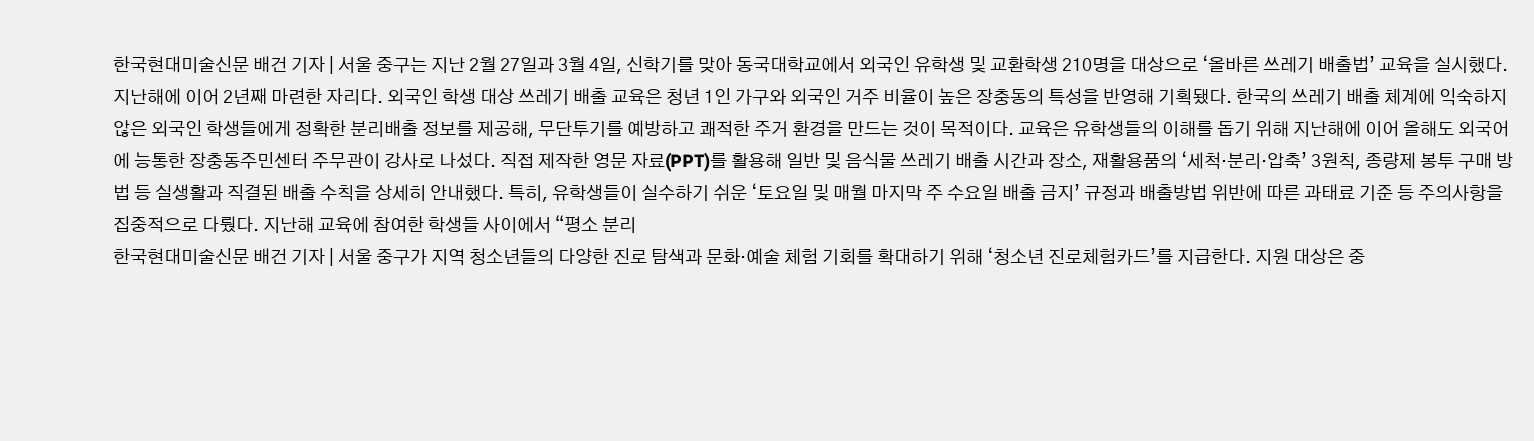한국현대미술신문 배건 기자 | 서울 중구는 지난 2월 27일과 3월 4일, 신학기를 맞아 동국대학교에서 외국인 유학생 및 교환학생 210명을 대상으로 ‘올바른 쓰레기 배출법’ 교육을 실시했다. 지난해에 이어 2년째 마련한 자리다. 외국인 학생 대상 쓰레기 배출 교육은 청년 1인 가구와 외국인 거주 비율이 높은 장충동의 특성을 반영해 기획됐다. 한국의 쓰레기 배출 체계에 익숙하지 않은 외국인 학생들에게 정확한 분리배출 정보를 제공해, 무단투기를 예방하고 쾌적한 주거 환경을 만드는 것이 목적이다. 교육은 유학생들의 이해를 돕기 위해 지난해에 이어 올해도 외국어에 능통한 장충동주민센터 주무관이 강사로 나섰다. 직접 제작한 영문 자료(PPT)를 활용해 일반 및 음식물 쓰레기 배출 시간과 장소, 재활용품의 ‘세척·분리·압축’ 3원칙, 종량제 봉투 구매 방법 등 실생활과 직결된 배출 수칙을 상세히 안내했다. 특히, 유학생들이 실수하기 쉬운 ‘토요일 및 매월 마지막 주 수요일 배출 금지’ 규정과 배출방법 위반에 따른 과태료 기준 등 주의사항을 집중적으로 다뤘다. 지난해 교육에 참여한 학생들 사이에서 “평소 분리
한국현대미술신문 배건 기자 | 서울 중구가 지역 청소년들의 다양한 진로 탐색과 문화·예술 체험 기회를 확대하기 위해 ‘청소년 진로체험카드’를 지급한다. 지원 대상은 중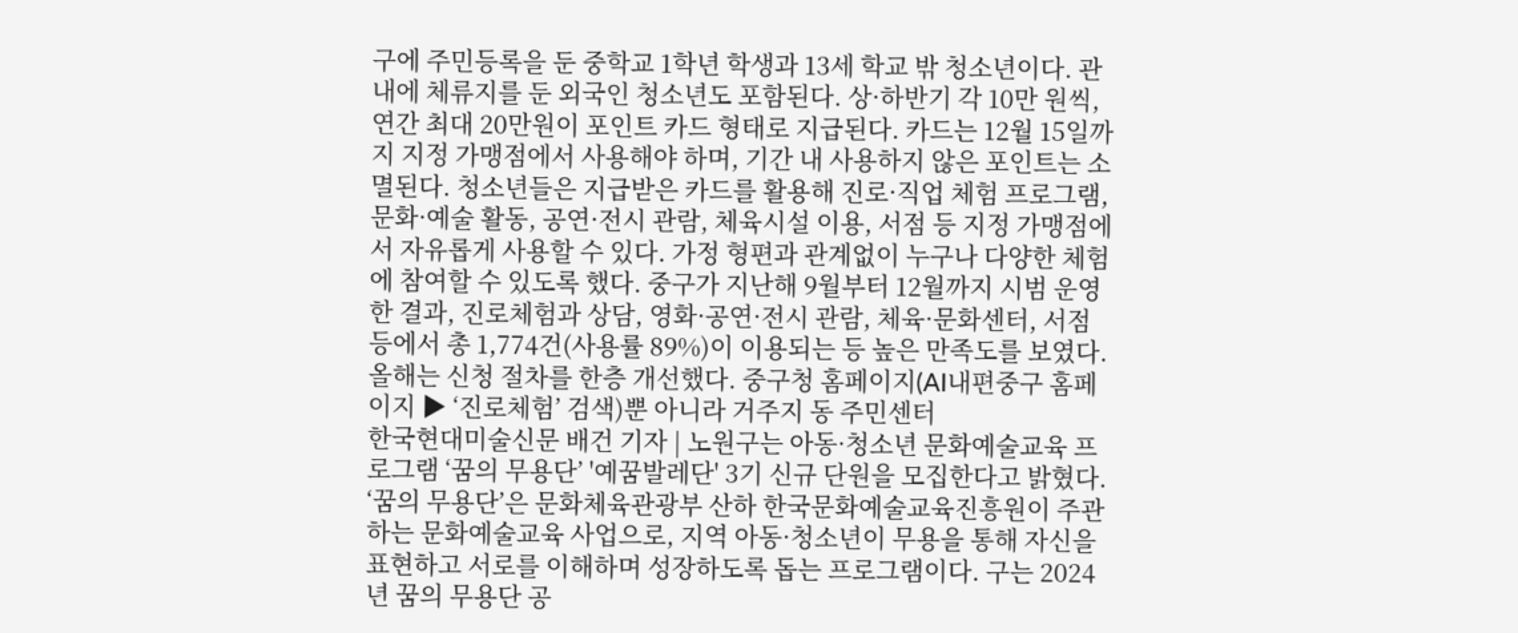구에 주민등록을 둔 중학교 1학년 학생과 13세 학교 밖 청소년이다. 관내에 체류지를 둔 외국인 청소년도 포함된다. 상·하반기 각 10만 원씩, 연간 최대 20만원이 포인트 카드 형태로 지급된다. 카드는 12월 15일까지 지정 가맹점에서 사용해야 하며, 기간 내 사용하지 않은 포인트는 소멸된다. 청소년들은 지급받은 카드를 활용해 진로·직업 체험 프로그램, 문화·예술 활동, 공연·전시 관람, 체육시설 이용, 서점 등 지정 가맹점에서 자유롭게 사용할 수 있다. 가정 형편과 관계없이 누구나 다양한 체험에 참여할 수 있도록 했다. 중구가 지난해 9월부터 12월까지 시범 운영한 결과, 진로체험과 상담, 영화·공연·전시 관람, 체육·문화센터, 서점 등에서 총 1,774건(사용률 89%)이 이용되는 등 높은 만족도를 보였다. 올해는 신청 절차를 한층 개선했다. 중구청 홈페이지(AI내편중구 홈페이지 ▶ ‘진로체험’ 검색)뿐 아니라 거주지 동 주민센터
한국현대미술신문 배건 기자 | 노원구는 아동·청소년 문화예술교육 프로그램 ‘꿈의 무용단’ '예꿈발레단' 3기 신규 단원을 모집한다고 밝혔다. ‘꿈의 무용단’은 문화체육관광부 산하 한국문화예술교육진흥원이 주관하는 문화예술교육 사업으로, 지역 아동·청소년이 무용을 통해 자신을 표현하고 서로를 이해하며 성장하도록 돕는 프로그램이다. 구는 2024년 꿈의 무용단 공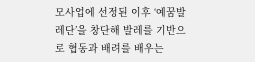모사업에 선정된 이후 ‘예꿈발레단’을 창단해 발레를 기반으로 협동과 배려를 배우는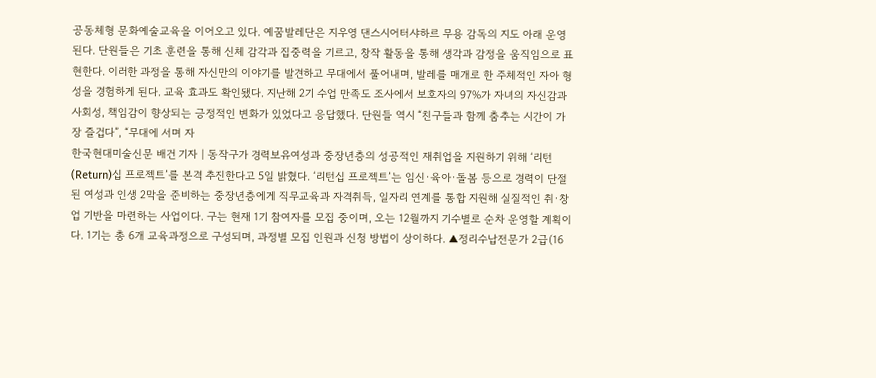공동체형 문화예술교육을 이어오고 있다. 예꿈발레단은 지우영 댄스시어터샤하르 무용 감독의 지도 아래 운영된다. 단원들은 기초 훈련을 통해 신체 감각과 집중력을 기르고, 창작 활동을 통해 생각과 감정을 움직임으로 표현한다. 이러한 과정을 통해 자신만의 이야기를 발견하고 무대에서 풀어내며, 발레를 매개로 한 주체적인 자아 형성을 경험하게 된다. 교육 효과도 확인됐다. 지난해 2기 수업 만족도 조사에서 보호자의 97%가 자녀의 자신감과 사회성, 책임감이 향상되는 긍정적인 변화가 있었다고 응답했다. 단원들 역시 “친구들과 함께 춤추는 시간이 가장 즐겁다”, “무대에 서며 자
한국현대미술신문 배건 기자 | 동작구가 경력보유여성과 중장년층의 성공적인 재취업을 지원하기 위해 ‘리턴(Return)십 프로젝트’를 본격 추진한다고 5일 밝혔다. ‘리턴십 프로젝트’는 임신·육아·돌봄 등으로 경력이 단절된 여성과 인생 2막을 준비하는 중장년층에게 직무교육과 자격취득, 일자리 연계를 통합 지원해 실질적인 취·창업 기반을 마련하는 사업이다. 구는 현재 1기 참여자를 모집 중이며, 오는 12월까지 기수별로 순차 운영할 계획이다. 1기는 총 6개 교육과정으로 구성되며, 과정별 모집 인원과 신청 방법이 상이하다. ▲정리수납전문가 2급(16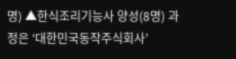명) ▲한식조리기능사 양성(8명) 과정은 ‘대한민국동작주식회사’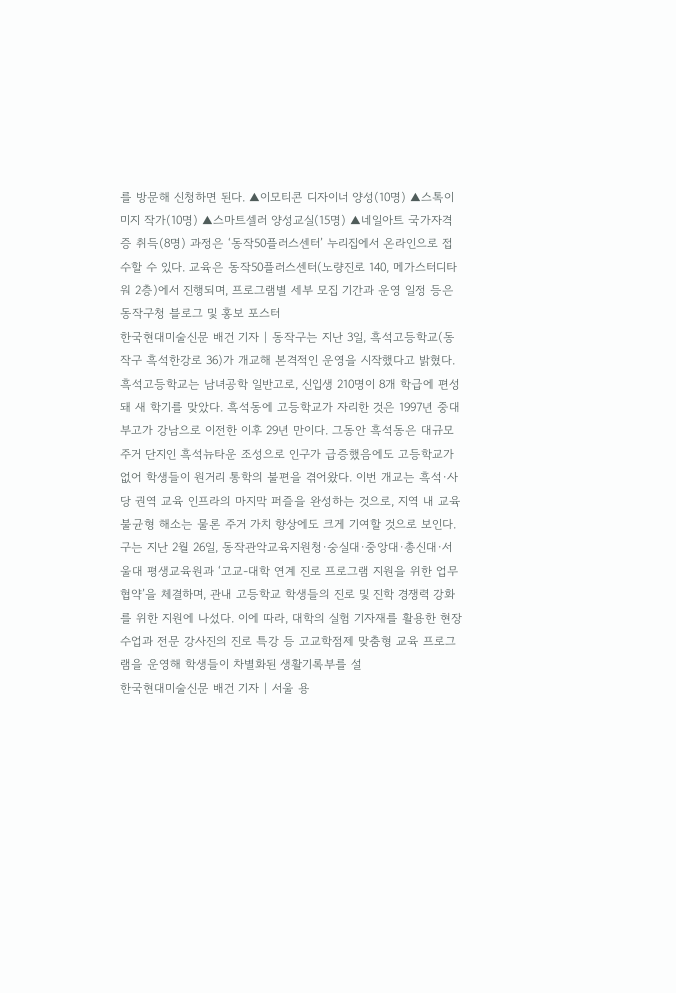를 방문해 신청하면 된다. ▲이모티콘 디자이너 양성(10명) ▲스톡이미지 작가(10명) ▲스마트셀러 양성교실(15명) ▲네일아트 국가자격증 취득(8명) 과정은 ‘동작50플러스센터’ 누리집에서 온라인으로 접수할 수 있다. 교육은 동작50플러스센터(노량진로 140, 메가스터디타워 2층)에서 진행되며, 프로그램별 세부 모집 기간과 운영 일정 등은 동작구청 블로그 및 홍보 포스터
한국현대미술신문 배건 기자 | 동작구는 지난 3일, 흑석고등학교(동작구 흑석한강로 36)가 개교해 본격적인 운영을 시작했다고 밝혔다. 흑석고등학교는 남녀공학 일반고로, 신입생 210명이 8개 학급에 편성돼 새 학기를 맞았다. 흑석동에 고등학교가 자리한 것은 1997년 중대부고가 강남으로 이전한 이후 29년 만이다. 그동안 흑석동은 대규모 주거 단지인 흑석뉴타운 조성으로 인구가 급증했음에도 고등학교가 없어 학생들이 원거리 통학의 불편을 겪어왔다. 이번 개교는 흑석·사당 권역 교육 인프라의 마지막 퍼즐을 완성하는 것으로, 지역 내 교육 불균형 해소는 물론 주거 가치 향상에도 크게 기여할 것으로 보인다. 구는 지난 2월 26일, 동작관악교육지원청·숭실대·중앙대·총신대·서울대 평생교육원과 ‘고교-대학 연계 진로 프로그램 지원을 위한 업무협약’을 체결하며, 관내 고등학교 학생들의 진로 및 진학 경쟁력 강화를 위한 지원에 나섰다. 이에 따라, 대학의 실험 기자재를 활용한 현장 수업과 전문 강사진의 진로 특강 등 고교학점제 맞춤형 교육 프로그램을 운영해 학생들이 차별화된 생활기록부를 설
한국현대미술신문 배건 기자 | 서울 용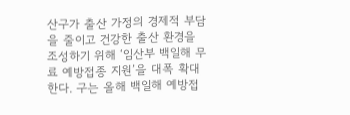산구가 출산 가정의 경제적 부담을 줄이고 건강한 출산 환경을 조성하기 위해 ‘임산부 백일해 무료 예방접종 지원’을 대폭 확대한다. 구는 올해 백일해 예방접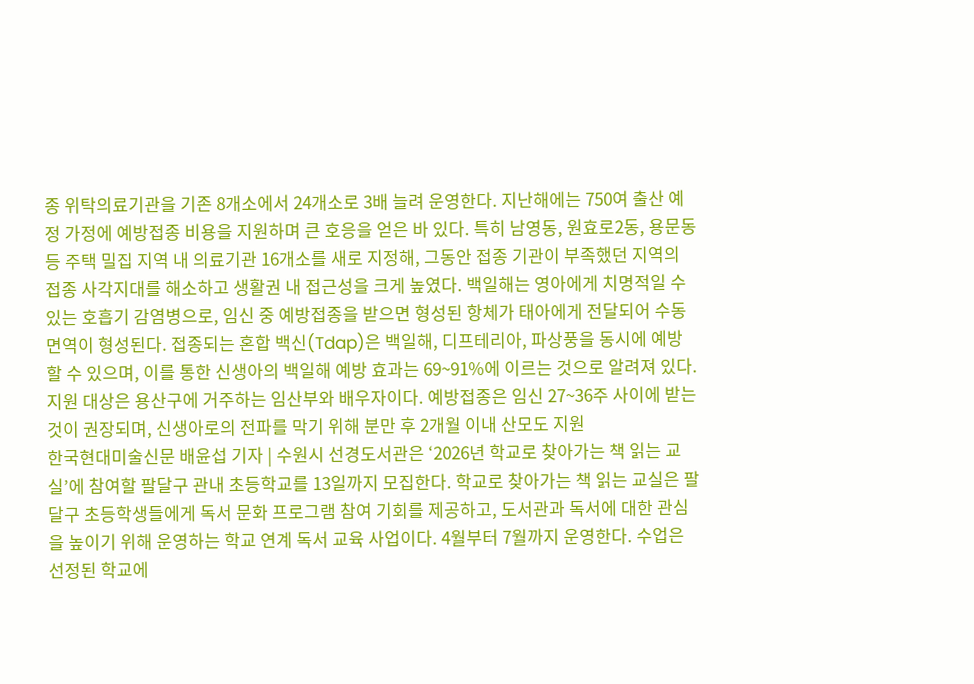종 위탁의료기관을 기존 8개소에서 24개소로 3배 늘려 운영한다. 지난해에는 750여 출산 예정 가정에 예방접종 비용을 지원하며 큰 호응을 얻은 바 있다. 특히 남영동, 원효로2동, 용문동 등 주택 밀집 지역 내 의료기관 16개소를 새로 지정해, 그동안 접종 기관이 부족했던 지역의 접종 사각지대를 해소하고 생활권 내 접근성을 크게 높였다. 백일해는 영아에게 치명적일 수 있는 호흡기 감염병으로, 임신 중 예방접종을 받으면 형성된 항체가 태아에게 전달되어 수동 면역이 형성된다. 접종되는 혼합 백신(Tdap)은 백일해, 디프테리아, 파상풍을 동시에 예방할 수 있으며, 이를 통한 신생아의 백일해 예방 효과는 69~91%에 이르는 것으로 알려져 있다. 지원 대상은 용산구에 거주하는 임산부와 배우자이다. 예방접종은 임신 27~36주 사이에 받는 것이 권장되며, 신생아로의 전파를 막기 위해 분만 후 2개월 이내 산모도 지원
한국현대미술신문 배윤섭 기자 | 수원시 선경도서관은 ‘2026년 학교로 찾아가는 책 읽는 교실’에 참여할 팔달구 관내 초등학교를 13일까지 모집한다. 학교로 찾아가는 책 읽는 교실은 팔달구 초등학생들에게 독서 문화 프로그램 참여 기회를 제공하고, 도서관과 독서에 대한 관심을 높이기 위해 운영하는 학교 연계 독서 교육 사업이다. 4월부터 7월까지 운영한다. 수업은 선정된 학교에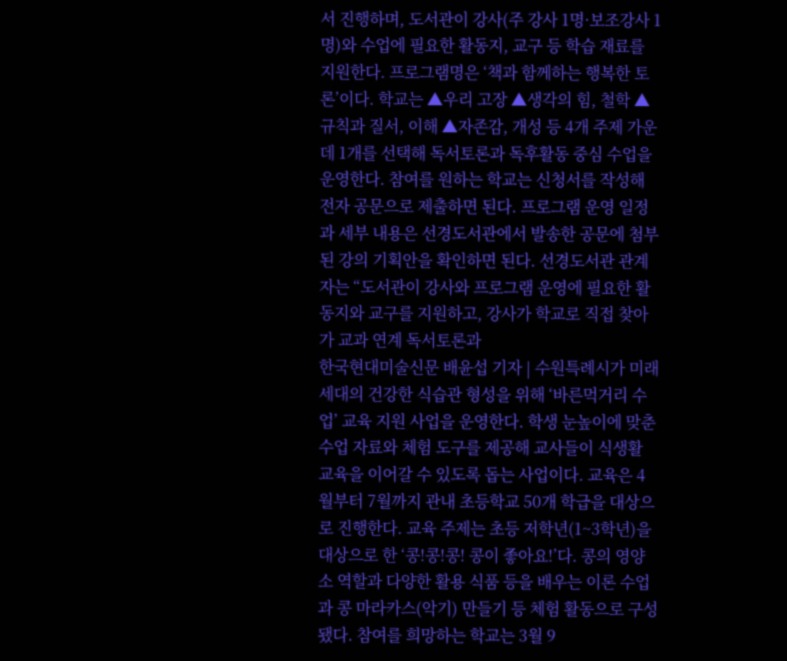서 진행하며, 도서관이 강사(주 강사 1명·보조강사 1명)와 수업에 필요한 활동지, 교구 등 학습 재료를 지원한다. 프로그램명은 ‘책과 함께하는 행복한 토론’이다. 학교는 ▲우리 고장 ▲생각의 힘, 철학 ▲규칙과 질서, 이해 ▲자존감, 개성 등 4개 주제 가운데 1개를 선택해 독서토론과 독후활동 중심 수업을 운영한다. 참여를 원하는 학교는 신청서를 작성해 전자 공문으로 제출하면 된다. 프로그램 운영 일정과 세부 내용은 선경도서관에서 발송한 공문에 첨부된 강의 기획안을 확인하면 된다. 선경도서관 관계자는 “도서관이 강사와 프로그램 운영에 필요한 활동지와 교구를 지원하고, 강사가 학교로 직접 찾아가 교과 연계 독서토론과
한국현대미술신문 배윤섭 기자 | 수원특례시가 미래 세대의 건강한 식습관 형성을 위해 ‘바른먹거리 수업’ 교육 지원 사업을 운영한다. 학생 눈높이에 맞춘 수업 자료와 체험 도구를 제공해 교사들이 식생활 교육을 이어갈 수 있도록 돕는 사업이다. 교육은 4월부터 7월까지 관내 초등학교 50개 학급을 대상으로 진행한다. 교육 주제는 초등 저학년(1~3학년)을 대상으로 한 ‘콩!콩!콩! 콩이 좋아요!’다. 콩의 영양소 역할과 다양한 활용 식품 등을 배우는 이론 수업과 콩 마라카스(악기) 만들기 등 체험 활동으로 구성됐다. 참여를 희망하는 학교는 3월 9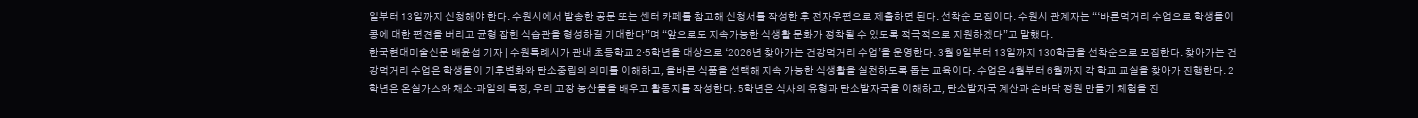일부터 13일까지 신청해야 한다. 수원시에서 발송한 공문 또는 센터 카페를 참고해 신청서를 작성한 후 전자우편으로 제출하면 된다. 선착순 모집이다. 수원시 관계자는 “‘바른먹거리 수업으로 학생들이 콩에 대한 편견을 버리고 균형 잡힌 식습관을 형성하길 기대한다”며 “앞으로도 지속가능한 식생활 문화가 정착될 수 있도록 적극적으로 지원하겠다”고 말했다.
한국현대미술신문 배윤섭 기자 | 수원특례시가 관내 초등학교 2·5학년을 대상으로 ‘2026년 찾아가는 건강먹거리 수업’을 운영한다. 3월 9일부터 13일까지 130학급을 선착순으로 모집한다. 찾아가는 건강먹거리 수업은 학생들이 기후변화와 탄소중립의 의미를 이해하고, 올바른 식품을 선택해 지속 가능한 식생활을 실천하도록 돕는 교육이다. 수업은 4월부터 6월까지 각 학교 교실을 찾아가 진행한다. 2학년은 온실가스와 채소·과일의 특징, 우리 고장 농산물을 배우고 활동지를 작성한다. 5학년은 식사의 유형과 탄소발자국을 이해하고, 탄소발자국 계산과 손바닥 정원 만들기 체험을 진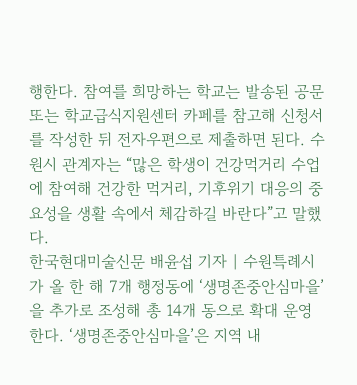행한다. 참여를 희망하는 학교는 발송된 공문 또는 학교급식지원센터 카페를 참고해 신청서를 작성한 뒤 전자우편으로 제출하면 된다. 수원시 관계자는 “많은 학생이 건강먹거리 수업에 참여해 건강한 먹거리, 기후위기 대응의 중요성을 생활 속에서 체감하길 바란다”고 말했다.
한국현대미술신문 배윤섭 기자 | 수원특례시가 올 한 해 7개 행정동에 ‘생명존중안심마을’을 추가로 조성해 총 14개 동으로 확대 운영한다. ‘생명존중안심마을’은 지역 내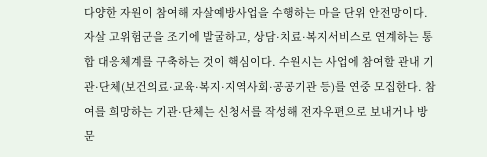다양한 자원이 참여해 자살예방사업을 수행하는 마을 단위 안전망이다. 자살 고위험군을 조기에 발굴하고, 상담·치료·복지서비스로 연계하는 통합 대응체계를 구축하는 것이 핵심이다. 수원시는 사업에 참여할 관내 기관·단체(보건의료·교육·복지·지역사회·공공기관 등)를 연중 모집한다. 참여를 희망하는 기관·단체는 신청서를 작성해 전자우편으로 보내거나 방문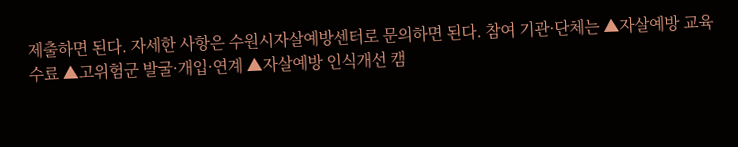제출하면 된다. 자세한 사항은 수원시자살예방센터로 문의하면 된다. 참여 기관·단체는 ▲자살예방 교육 수료 ▲고위험군 발굴·개입·연계 ▲자살예방 인식개선 캠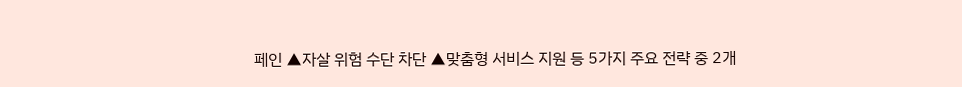페인 ▲자살 위험 수단 차단 ▲맞춤형 서비스 지원 등 5가지 주요 전략 중 2개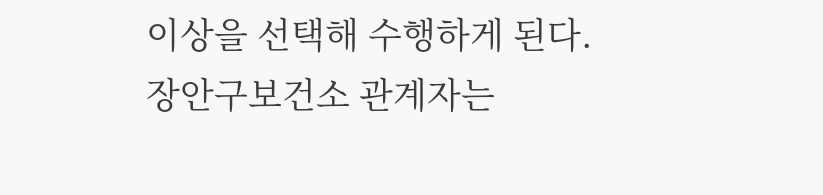이상을 선택해 수행하게 된다. 장안구보건소 관계자는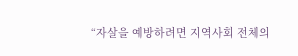“자살을 예방하려면 지역사회 전체의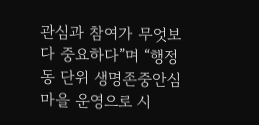관심과 참여가 무엇보다 중요하다”며 “행정동 단위 생명존중안심마을 운영으로 시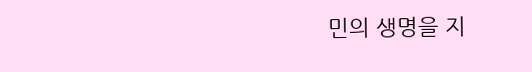민의 생명을 지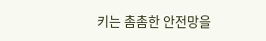키는 촘촘한 안전망을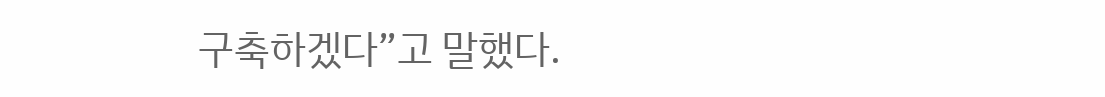구축하겠다”고 말했다.